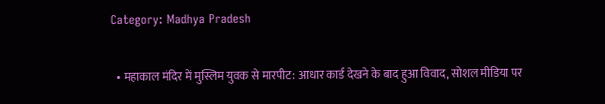Category: Madhya Pradesh

  • महाकाल मंदिर में मुस्लिम युवक से मारपीट: आधार कार्ड देखने के बाद हुआ विवाद, सोशल मीडिया पर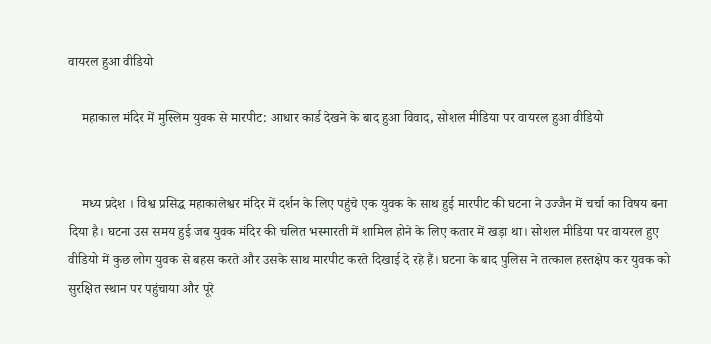वायरल हुआ वीडियो

    महाकाल मंदिर में मुस्लिम युवक से मारपीट: आधार कार्ड देखने के बाद हुआ विवाद, सोशल मीडिया पर वायरल हुआ वीडियो


    मध्य प्रदेश । विश्व प्रसिद्ध महाकालेश्वर मंदिर में दर्शन के लिए पहुंचे एक युवक के साथ हुई मारपीट की घटना ने उज्जैन में चर्चा का विषय बना दिया है। घटना उस समय हुई जब युवक मंदिर की चलित भस्मारती में शामिल होने के लिए कतार में खड़ा था। सोशल मीडिया पर वायरल हुए वीडियो में कुछ लोग युवक से बहस करते और उसके साथ मारपीट करते दिखाई दे रहे हैं। घटना के बाद पुलिस ने तत्काल हस्तक्षेप कर युवक को सुरक्षित स्थान पर पहुंचाया और पूरे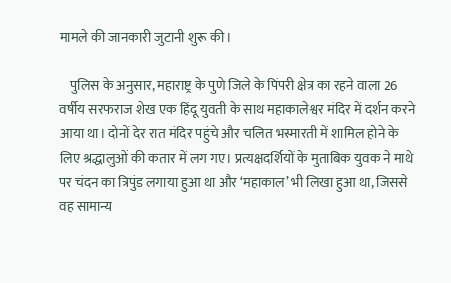मामले की जानकारी जुटानी शुरू की।

    पुलिस के अनुसार, महाराष्ट्र के पुणे जिले के पिंपरी क्षेत्र का रहने वाला 26 वर्षीय सरफराज शेख एक हिंदू युवती के साथ महाकालेश्वर मंदिर में दर्शन करने आया था। दोनों देर रात मंदिर पहुंचे और चलित भस्मारती में शामिल होने के लिए श्रद्धालुओं की कतार में लग गए। प्रत्यक्षदर्शियों के मुताबिक युवक ने माथे पर चंदन का त्रिपुंड लगाया हुआ था और ‘महाकाल’ भी लिखा हुआ था, जिससे वह सामान्य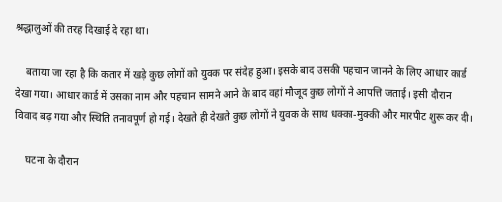श्रद्धालुओं की तरह दिखाई दे रहा था।

    बताया जा रहा है कि कतार में खड़े कुछ लोगों को युवक पर संदेह हुआ। इसके बाद उसकी पहचान जानने के लिए आधार कार्ड देखा गया। आधार कार्ड में उसका नाम और पहचान सामने आने के बाद वहां मौजूद कुछ लोगों ने आपत्ति जताई। इसी दौरान विवाद बढ़ गया और स्थिति तनावपूर्ण हो गई। देखते ही देखते कुछ लोगों ने युवक के साथ धक्का-मुक्की और मारपीट शुरू कर दी।

    घटना के दौरान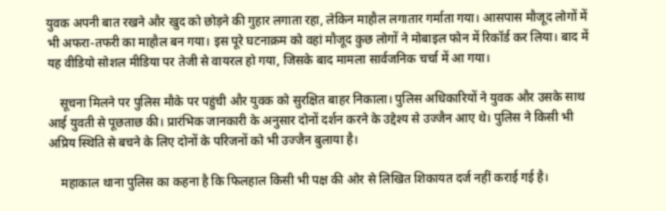युवक अपनी बात रखने और खुद को छोड़ने की गुहार लगाता रहा, लेकिन माहौल लगातार गर्माता गया। आसपास मौजूद लोगों में भी अफरा-तफरी का माहौल बन गया। इस पूरे घटनाक्रम को वहां मौजूद कुछ लोगों ने मोबाइल फोन में रिकॉर्ड कर लिया। बाद में यह वीडियो सोशल मीडिया पर तेजी से वायरल हो गया, जिसके बाद मामला सार्वजनिक चर्चा में आ गया।

    सूचना मिलने पर पुलिस मौके पर पहुंची और युवक को सुरक्षित बाहर निकाला। पुलिस अधिकारियों ने युवक और उसके साथ आई युवती से पूछताछ की। प्रारंभिक जानकारी के अनुसार दोनों दर्शन करने के उद्देश्य से उज्जैन आए थे। पुलिस ने किसी भी अप्रिय स्थिति से बचने के लिए दोनों के परिजनों को भी उज्जैन बुलाया है।

    महाकाल थाना पुलिस का कहना है कि फिलहाल किसी भी पक्ष की ओर से लिखित शिकायत दर्ज नहीं कराई गई है।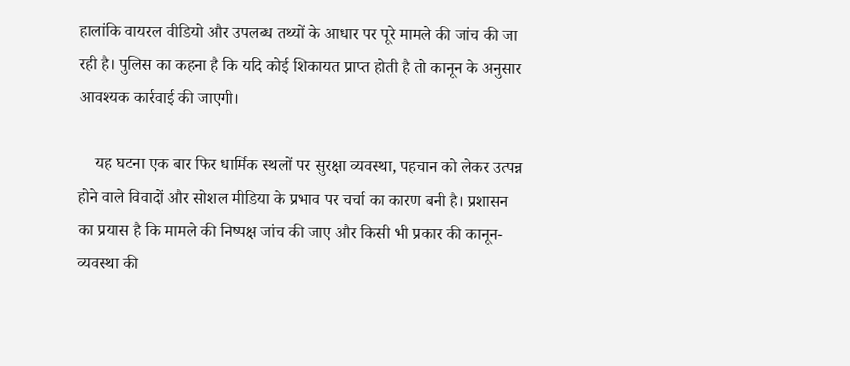हालांकि वायरल वीडियो और उपलब्ध तथ्यों के आधार पर पूरे मामले की जांच की जा रही है। पुलिस का कहना है कि यदि कोई शिकायत प्राप्त होती है तो कानून के अनुसार आवश्यक कार्रवाई की जाएगी।

    यह घटना एक बार फिर धार्मिक स्थलों पर सुरक्षा व्यवस्था, पहचान को लेकर उत्पन्न होने वाले विवादों और सोशल मीडिया के प्रभाव पर चर्चा का कारण बनी है। प्रशासन का प्रयास है कि मामले की निष्पक्ष जांच की जाए और किसी भी प्रकार की कानून-व्यवस्था की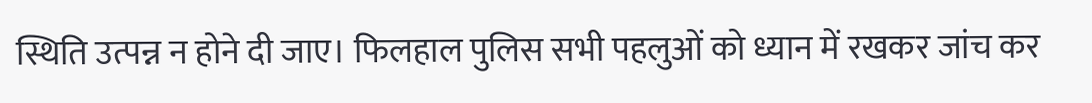स्थिति उत्पन्न न होने दी जाए। फिलहाल पुलिस सभी पहलुओं को ध्यान में रखकर जांच कर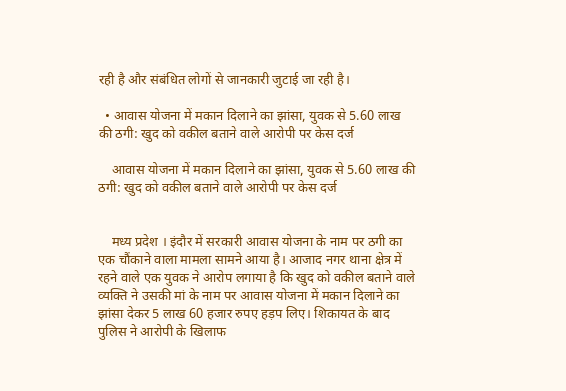रही है और संबंधित लोगों से जानकारी जुटाई जा रही है।

  • आवास योजना में मकान दिलाने का झांसा, युवक से 5.60 लाख की ठगी: खुद को वकील बताने वाले आरोपी पर केस दर्ज

    आवास योजना में मकान दिलाने का झांसा, युवक से 5.60 लाख की ठगी: खुद को वकील बताने वाले आरोपी पर केस दर्ज


    मध्य प्रदेश । इंदौर में सरकारी आवास योजना के नाम पर ठगी का एक चौंकाने वाला मामला सामने आया है। आजाद नगर थाना क्षेत्र में रहने वाले एक युवक ने आरोप लगाया है कि खुद को वकील बताने वाले व्यक्ति ने उसकी मां के नाम पर आवास योजना में मकान दिलाने का झांसा देकर 5 लाख 60 हजार रुपए हड़प लिए। शिकायत के बाद पुलिस ने आरोपी के खिलाफ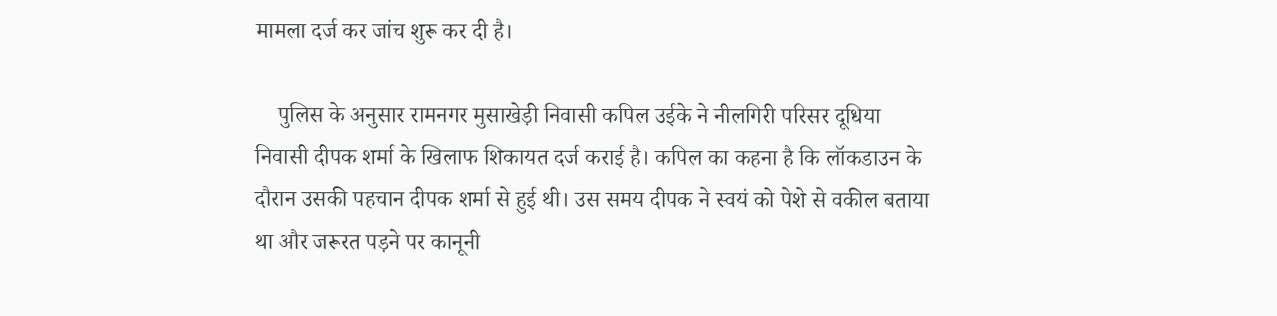मामला दर्ज कर जांच शुरू कर दी है।

    पुलिस के अनुसार रामनगर मुसाखेड़ी निवासी कपिल उईके ने नीलगिरी परिसर दूधिया निवासी दीपक शर्मा के खिलाफ शिकायत दर्ज कराई है। कपिल का कहना है कि लॉकडाउन के दौरान उसकी पहचान दीपक शर्मा से हुई थी। उस समय दीपक ने स्वयं को पेशे से वकील बताया था और जरूरत पड़ने पर कानूनी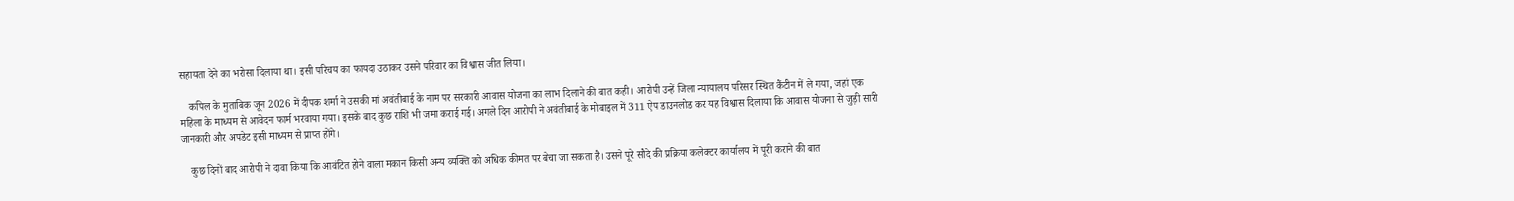सहायता देने का भरोसा दिलाया था। इसी परिचय का फायदा उठाकर उसने परिवार का विश्वास जीत लिया।

    कपिल के मुताबिक जून 2026 में दीपक शर्मा ने उसकी मां अवंतीबाई के नाम पर सरकारी आवास योजना का लाभ दिलाने की बात कही। आरोपी उन्हें जिला न्यायालय परिसर स्थित कैंटीन में ले गया, जहां एक महिला के माध्यम से आवेदन फार्म भरवाया गया। इसके बाद कुछ राशि भी जमा कराई गई। अगले दिन आरोपी ने अवंतीबाई के मोबाइल में 311 ऐप डाउनलोड कर यह विश्वास दिलाया कि आवास योजना से जुड़ी सारी जानकारी और अपडेट इसी माध्यम से प्राप्त होंगे।

    कुछ दिनों बाद आरोपी ने दावा किया कि आवंटित होने वाला मकान किसी अन्य व्यक्ति को अधिक कीमत पर बेचा जा सकता है। उसने पूरे सौदे की प्रक्रिया कलेक्टर कार्यालय में पूरी कराने की बात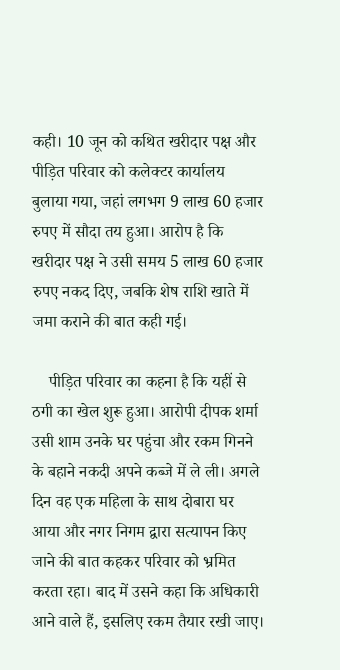कही। 10 जून को कथित खरीदार पक्ष और पीड़ित परिवार को कलेक्टर कार्यालय बुलाया गया, जहां लगभग 9 लाख 60 हजार रुपए में सौदा तय हुआ। आरोप है कि खरीदार पक्ष ने उसी समय 5 लाख 60 हजार रुपए नकद दिए, जबकि शेष राशि खाते में जमा कराने की बात कही गई।

    पीड़ित परिवार का कहना है कि यहीं से ठगी का खेल शुरू हुआ। आरोपी दीपक शर्मा उसी शाम उनके घर पहुंचा और रकम गिनने के बहाने नकदी अपने कब्जे में ले ली। अगले दिन वह एक महिला के साथ दोबारा घर आया और नगर निगम द्वारा सत्यापन किए जाने की बात कहकर परिवार को भ्रमित करता रहा। बाद में उसने कहा कि अधिकारी आने वाले हैं, इसलिए रकम तैयार रखी जाए।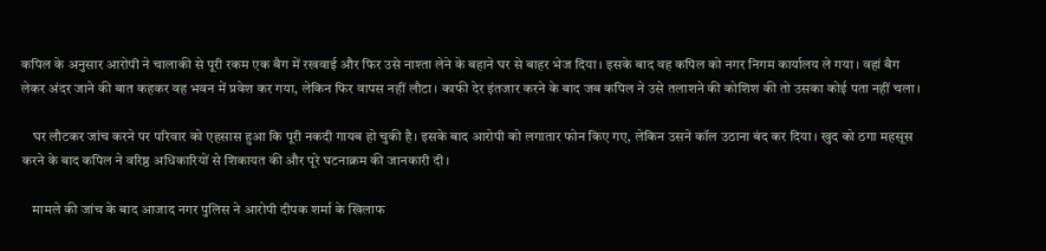कपिल के अनुसार आरोपी ने चालाकी से पूरी रकम एक बैग में रखवाई और फिर उसे नाश्ता लेने के बहाने घर से बाहर भेज दिया। इसके बाद वह कपिल को नगर निगम कार्यालय ले गया। वहां बैग लेकर अंदर जाने की बात कहकर वह भवन में प्रवेश कर गया, लेकिन फिर वापस नहीं लौटा। काफी देर इंतजार करने के बाद जब कपिल ने उसे तलाशने की कोशिश की तो उसका कोई पता नहीं चला।

    घर लौटकर जांच करने पर परिवार को एहसास हुआ कि पूरी नकदी गायब हो चुकी है। इसके बाद आरोपी को लगातार फोन किए गए, लेकिन उसने कॉल उठाना बंद कर दिया। खुद को ठगा महसूस करने के बाद कपिल ने वरिष्ठ अधिकारियों से शिकायत की और पूरे घटनाक्रम की जानकारी दी।

    मामले की जांच के बाद आजाद नगर पुलिस ने आरोपी दीपक शर्मा के खिलाफ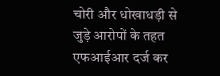चोरी और धोखाधड़ी से जुड़े आरोपों के तहत एफआईआर दर्ज कर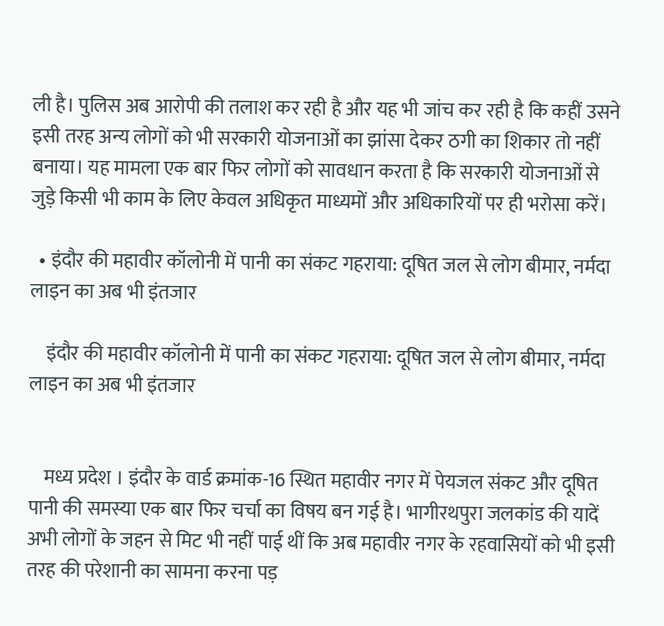ली है। पुलिस अब आरोपी की तलाश कर रही है और यह भी जांच कर रही है कि कहीं उसने इसी तरह अन्य लोगों को भी सरकारी योजनाओं का झांसा देकर ठगी का शिकार तो नहीं बनाया। यह मामला एक बार फिर लोगों को सावधान करता है कि सरकारी योजनाओं से जुड़े किसी भी काम के लिए केवल अधिकृत माध्यमों और अधिकारियों पर ही भरोसा करें।

  • इंदौर की महावीर कॉलोनी में पानी का संकट गहराया: दूषित जल से लोग बीमार, नर्मदा लाइन का अब भी इंतजार

    इंदौर की महावीर कॉलोनी में पानी का संकट गहराया: दूषित जल से लोग बीमार, नर्मदा लाइन का अब भी इंतजार


    मध्य प्रदेश । इंदौर के वार्ड क्रमांक-16 स्थित महावीर नगर में पेयजल संकट और दूषित पानी की समस्या एक बार फिर चर्चा का विषय बन गई है। भागीरथपुरा जलकांड की यादें अभी लोगों के जहन से मिट भी नहीं पाई थीं कि अब महावीर नगर के रहवासियों को भी इसी तरह की परेशानी का सामना करना पड़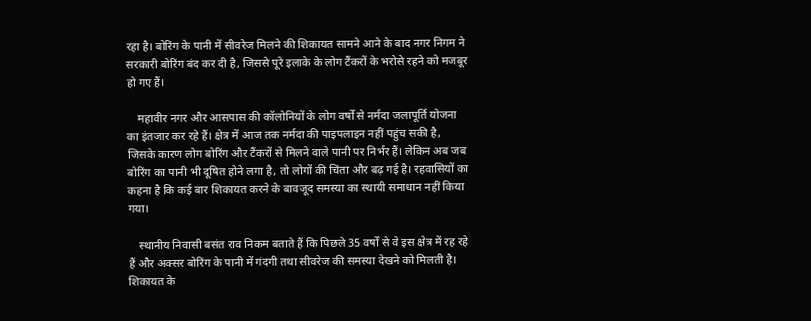रहा है। बोरिंग के पानी में सीवरेज मिलने की शिकायत सामने आने के बाद नगर निगम ने सरकारी बोरिंग बंद कर दी है, जिससे पूरे इलाके के लोग टैंकरों के भरोसे रहने को मजबूर हो गए हैं।

    महावीर नगर और आसपास की कॉलोनियों के लोग वर्षों से नर्मदा जलापूर्ति योजना का इंतजार कर रहे हैं। क्षेत्र में आज तक नर्मदा की पाइपलाइन नहीं पहुंच सकी है, जिसके कारण लोग बोरिंग और टैंकरों से मिलने वाले पानी पर निर्भर हैं। लेकिन अब जब बोरिंग का पानी भी दूषित होने लगा है, तो लोगों की चिंता और बढ़ गई है। रहवासियों का कहना है कि कई बार शिकायत करने के बावजूद समस्या का स्थायी समाधान नहीं किया गया।

    स्थानीय निवासी बसंत राव निकम बताते हैं कि पिछले 35 वर्षों से वे इस क्षेत्र में रह रहे हैं और अक्सर बोरिंग के पानी में गंदगी तथा सीवरेज की समस्या देखने को मिलती है। शिकायत के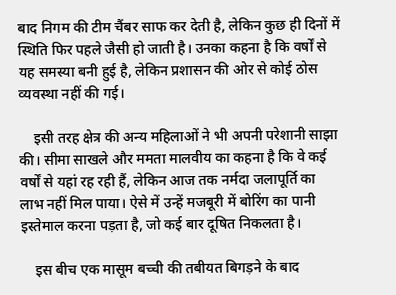बाद निगम की टीम चैंबर साफ कर देती है, लेकिन कुछ ही दिनों में स्थिति फिर पहले जैसी हो जाती है। उनका कहना है कि वर्षों से यह समस्या बनी हुई है, लेकिन प्रशासन की ओर से कोई ठोस व्यवस्था नहीं की गई।

    इसी तरह क्षेत्र की अन्य महिलाओं ने भी अपनी परेशानी साझा की। सीमा साखले और ममता मालवीय का कहना है कि वे कई वर्षों से यहां रह रही हैं, लेकिन आज तक नर्मदा जलापूर्ति का लाभ नहीं मिल पाया। ऐसे में उन्हें मजबूरी में बोरिंग का पानी इस्तेमाल करना पड़ता है, जो कई बार दूषित निकलता है।

    इस बीच एक मासूम बच्ची की तबीयत बिगड़ने के बाद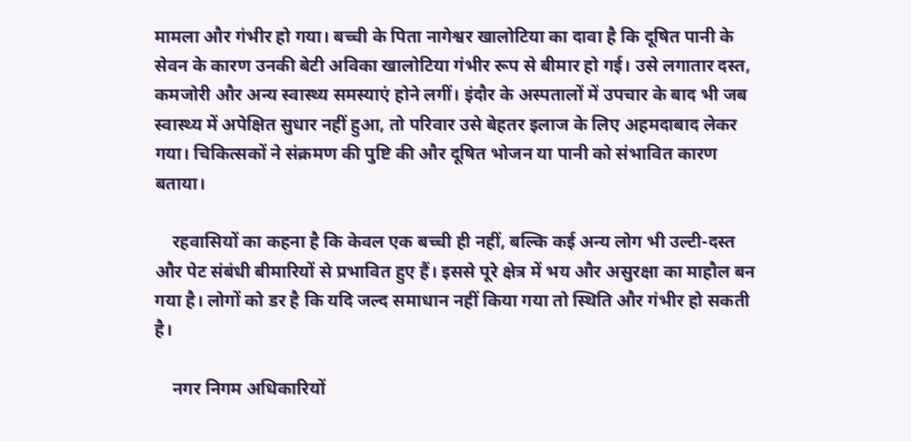मामला और गंभीर हो गया। बच्ची के पिता नागेश्वर खालोटिया का दावा है कि दूषित पानी के सेवन के कारण उनकी बेटी अविका खालोटिया गंभीर रूप से बीमार हो गई। उसे लगातार दस्त, कमजोरी और अन्य स्वास्थ्य समस्याएं होने लगीं। इंदौर के अस्पतालों में उपचार के बाद भी जब स्वास्थ्य में अपेक्षित सुधार नहीं हुआ, तो परिवार उसे बेहतर इलाज के लिए अहमदाबाद लेकर गया। चिकित्सकों ने संक्रमण की पुष्टि की और दूषित भोजन या पानी को संभावित कारण बताया।

    रहवासियों का कहना है कि केवल एक बच्ची ही नहीं, बल्कि कई अन्य लोग भी उल्टी-दस्त और पेट संबंधी बीमारियों से प्रभावित हुए हैं। इससे पूरे क्षेत्र में भय और असुरक्षा का माहौल बन गया है। लोगों को डर है कि यदि जल्द समाधान नहीं किया गया तो स्थिति और गंभीर हो सकती है।

    नगर निगम अधिकारियों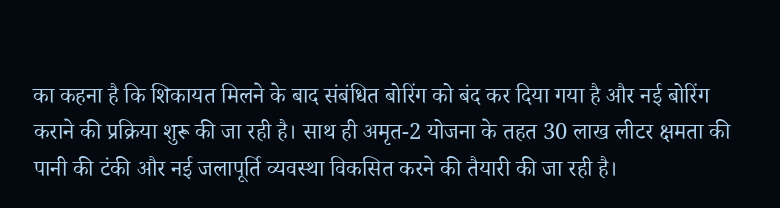का कहना है कि शिकायत मिलने के बाद संबंधित बोरिंग को बंद कर दिया गया है और नई बोरिंग कराने की प्रक्रिया शुरू की जा रही है। साथ ही अमृत-2 योजना के तहत 30 लाख लीटर क्षमता की पानी की टंकी और नई जलापूर्ति व्यवस्था विकसित करने की तैयारी की जा रही है।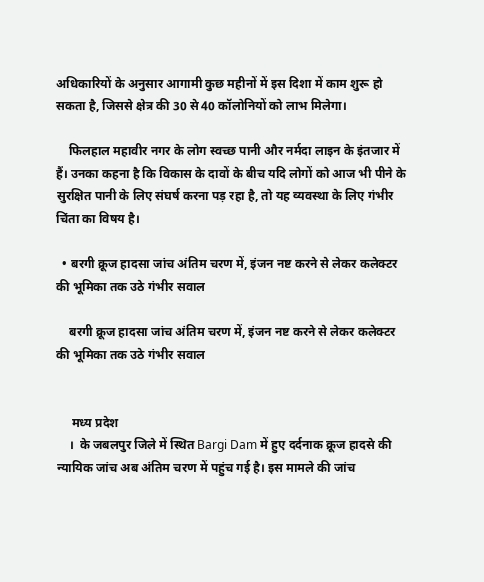अधिकारियों के अनुसार आगामी कुछ महीनों में इस दिशा में काम शुरू हो सकता है, जिससे क्षेत्र की 30 से 40 कॉलोनियों को लाभ मिलेगा।

    फिलहाल महावीर नगर के लोग स्वच्छ पानी और नर्मदा लाइन के इंतजार में हैं। उनका कहना है कि विकास के दावों के बीच यदि लोगों को आज भी पीने के सुरक्षित पानी के लिए संघर्ष करना पड़ रहा है, तो यह व्यवस्था के लिए गंभीर चिंता का विषय है।

  • बरगी क्रूज हादसा जांच अंतिम चरण में, इंजन नष्ट करने से लेकर कलेक्टर की भूमिका तक उठे गंभीर सवाल

    बरगी क्रूज हादसा जांच अंतिम चरण में, इंजन नष्ट करने से लेकर कलेक्टर की भूमिका तक उठे गंभीर सवाल


     मध्य प्रदेश
    ।  के जबलपुर जिले में स्थित Bargi Dam में हुए दर्दनाक क्रूज हादसे की न्यायिक जांच अब अंतिम चरण में पहुंच गई है। इस मामले की जांच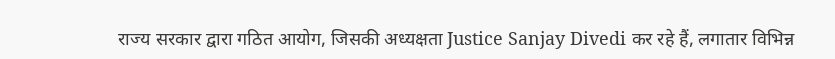राज्य सरकार द्वारा गठित आयोग, जिसकी अध्यक्षता Justice Sanjay Divedi कर रहे हैं, लगातार विभिन्न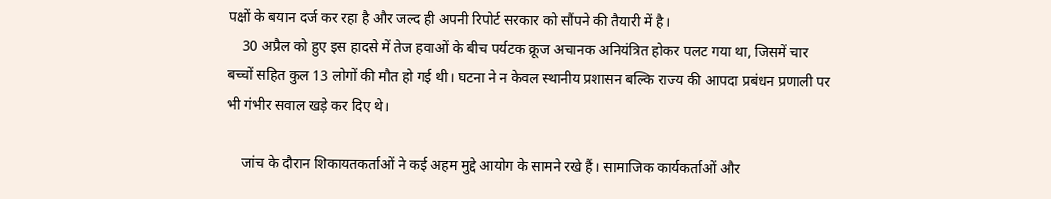पक्षों के बयान दर्ज कर रहा है और जल्द ही अपनी रिपोर्ट सरकार को सौंपने की तैयारी में है।
    30 अप्रैल को हुए इस हादसे में तेज हवाओं के बीच पर्यटक क्रूज अचानक अनियंत्रित होकर पलट गया था, जिसमें चार बच्चों सहित कुल 13 लोगों की मौत हो गई थी। घटना ने न केवल स्थानीय प्रशासन बल्कि राज्य की आपदा प्रबंधन प्रणाली पर भी गंभीर सवाल खड़े कर दिए थे।

    जांच के दौरान शिकायतकर्ताओं ने कई अहम मुद्दे आयोग के सामने रखे हैं। सामाजिक कार्यकर्ताओं और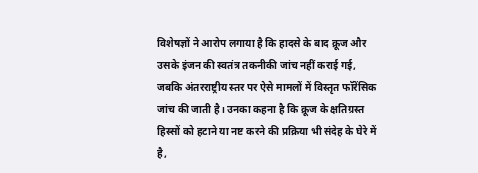विशेषज्ञों ने आरोप लगाया है कि हादसे के बाद क्रूज और उसके इंजन की स्वतंत्र तकनीकी जांच नहीं कराई गई, जबकि अंतरराष्ट्रीय स्तर पर ऐसे मामलों में विस्तृत फॉरेंसिक जांच की जाती है। उनका कहना है कि क्रूज के क्षतिग्रस्त हिस्सों को हटाने या नष्ट करने की प्रक्रिया भी संदेह के घेरे में है,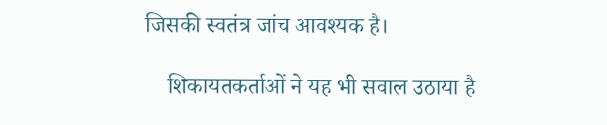जिसकी स्वतंत्र जांच आवश्यक है।

    शिकायतकर्ताओं ने यह भी सवाल उठाया है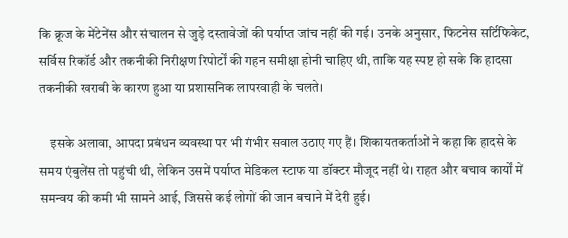कि क्रूज के मेंटेनेंस और संचालन से जुड़े दस्तावेजों की पर्याप्त जांच नहीं की गई। उनके अनुसार, फिटनेस सर्टिफिकेट, सर्विस रिकॉर्ड और तकनीकी निरीक्षण रिपोर्टों की गहन समीक्षा होनी चाहिए थी, ताकि यह स्पष्ट हो सके कि हादसा तकनीकी खराबी के कारण हुआ या प्रशासनिक लापरवाही के चलते।

    इसके अलावा, आपदा प्रबंधन व्यवस्था पर भी गंभीर सवाल उठाए गए हैं। शिकायतकर्ताओं ने कहा कि हादसे के समय एंबुलेंस तो पहुंची थी, लेकिन उसमें पर्याप्त मेडिकल स्टाफ या डॉक्टर मौजूद नहीं थे। राहत और बचाव कार्यों में समन्वय की कमी भी सामने आई, जिससे कई लोगों की जान बचाने में देरी हुई।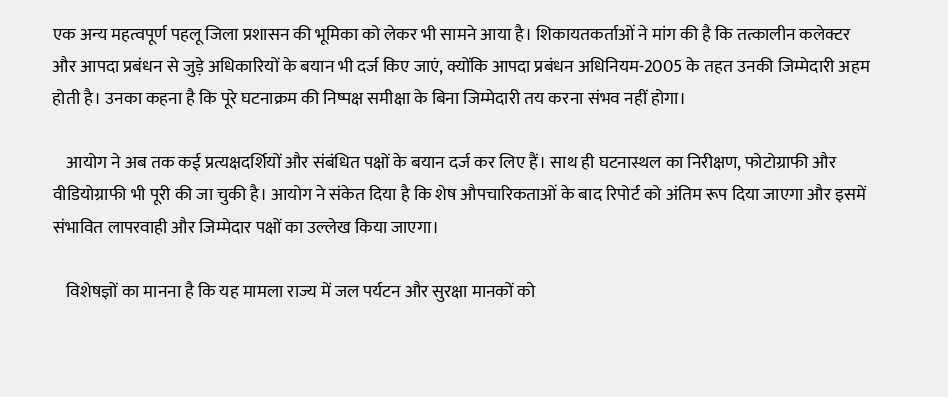एक अन्य महत्वपूर्ण पहलू जिला प्रशासन की भूमिका को लेकर भी सामने आया है। शिकायतकर्ताओं ने मांग की है कि तत्कालीन कलेक्टर और आपदा प्रबंधन से जुड़े अधिकारियों के बयान भी दर्ज किए जाएं, क्योंकि आपदा प्रबंधन अधिनियम-2005 के तहत उनकी जिम्मेदारी अहम होती है। उनका कहना है कि पूरे घटनाक्रम की निष्पक्ष समीक्षा के बिना जिम्मेदारी तय करना संभव नहीं होगा।

    आयोग ने अब तक कई प्रत्यक्षदर्शियों और संबंधित पक्षों के बयान दर्ज कर लिए हैं। साथ ही घटनास्थल का निरीक्षण, फोटोग्राफी और वीडियोग्राफी भी पूरी की जा चुकी है। आयोग ने संकेत दिया है कि शेष औपचारिकताओं के बाद रिपोर्ट को अंतिम रूप दिया जाएगा और इसमें संभावित लापरवाही और जिम्मेदार पक्षों का उल्लेख किया जाएगा।

    विशेषज्ञों का मानना है कि यह मामला राज्य में जल पर्यटन और सुरक्षा मानकों को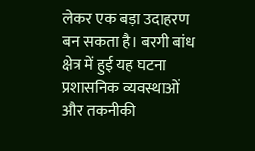लेकर एक बड़ा उदाहरण बन सकता है। बरगी बांध क्षेत्र में हुई यह घटना प्रशासनिक व्यवस्थाओं और तकनीकी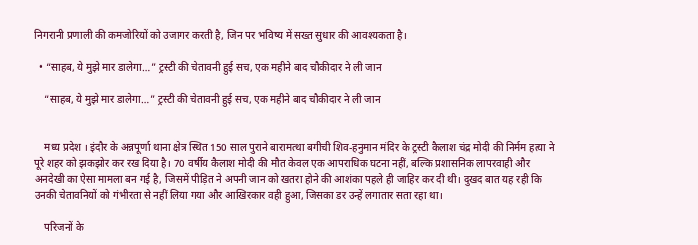निगरानी प्रणाली की कमजोरियों को उजागर करती है, जिन पर भविष्य में सख्त सुधार की आवश्यकता है।

  • “साहब, ये मुझे मार डालेगा…” ट्रस्टी की चेतावनी हुई सच, एक महीने बाद चौकीदार ने ली जान

    “साहब, ये मुझे मार डालेगा…” ट्रस्टी की चेतावनी हुई सच, एक महीने बाद चौकीदार ने ली जान


    मध्य प्रदेश । इंदौर के अन्नपूर्णा थाना क्षेत्र स्थित 150 साल पुराने बारामत्था बगीची शिव-हनुमान मंदिर के ट्रस्टी कैलाश चंद्र मोदी की निर्मम हत्या ने पूरे शहर को झकझोर कर रख दिया है। 70 वर्षीय कैलाश मोदी की मौत केवल एक आपराधिक घटना नहीं, बल्कि प्रशासनिक लापरवाही और अनदेखी का ऐसा मामला बन गई है, जिसमें पीड़ित ने अपनी जान को खतरा होने की आशंका पहले ही जाहिर कर दी थी। दुखद बात यह रही कि उनकी चेतावनियों को गंभीरता से नहीं लिया गया और आखिरकार वही हुआ, जिसका डर उन्हें लगातार सता रहा था।

    परिजनों के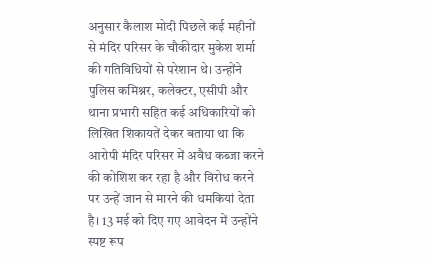अनुसार कैलाश मोदी पिछले कई महीनों से मंदिर परिसर के चौकीदार मुकेश शर्मा की गतिविधियों से परेशान थे। उन्होंने पुलिस कमिश्नर, कलेक्टर, एसीपी और थाना प्रभारी सहित कई अधिकारियों को लिखित शिकायतें देकर बताया था कि आरोपी मंदिर परिसर में अवैध कब्जा करने की कोशिश कर रहा है और विरोध करने पर उन्हें जान से मारने की धमकियां देता है। 13 मई को दिए गए आवेदन में उन्होंने स्पष्ट रूप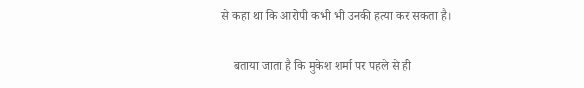से कहा था कि आरोपी कभी भी उनकी हत्या कर सकता है।

    बताया जाता है कि मुकेश शर्मा पर पहले से ही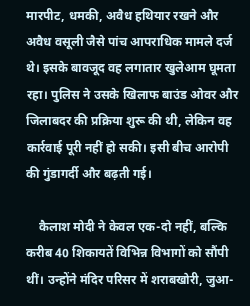मारपीट, धमकी, अवैध हथियार रखने और अवैध वसूली जैसे पांच आपराधिक मामले दर्ज थे। इसके बावजूद वह लगातार खुलेआम घूमता रहा। पुलिस ने उसके खिलाफ बाउंड ओवर और जिलाबदर की प्रक्रिया शुरू की थी, लेकिन वह कार्रवाई पूरी नहीं हो सकी। इसी बीच आरोपी की गुंडागर्दी और बढ़ती गई।

    कैलाश मोदी ने केवल एक-दो नहीं, बल्कि करीब 40 शिकायतें विभिन्न विभागों को सौंपी थीं। उन्होंने मंदिर परिसर में शराबखोरी, जुआ-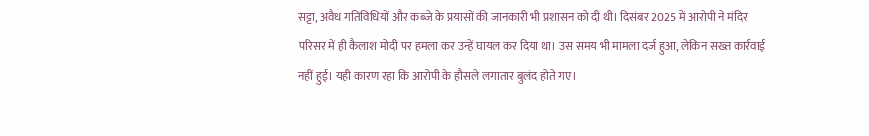सट्टा, अवैध गतिविधियों और कब्जे के प्रयासों की जानकारी भी प्रशासन को दी थी। दिसंबर 2025 में आरोपी ने मंदिर परिसर में ही कैलाश मोदी पर हमला कर उन्हें घायल कर दिया था। उस समय भी मामला दर्ज हुआ, लेकिन सख्त कार्रवाई नहीं हुई। यही कारण रहा कि आरोपी के हौसले लगातार बुलंद होते गए।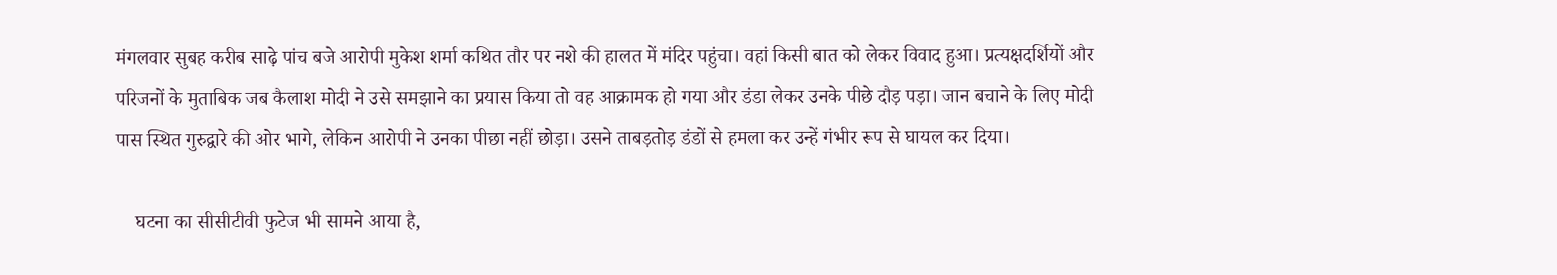मंगलवार सुबह करीब साढ़े पांच बजे आरोपी मुकेश शर्मा कथित तौर पर नशे की हालत में मंदिर पहुंचा। वहां किसी बात को लेकर विवाद हुआ। प्रत्यक्षदर्शियों और परिजनों के मुताबिक जब कैलाश मोदी ने उसे समझाने का प्रयास किया तो वह आक्रामक हो गया और डंडा लेकर उनके पीछे दौड़ पड़ा। जान बचाने के लिए मोदी पास स्थित गुरुद्वारे की ओर भागे, लेकिन आरोपी ने उनका पीछा नहीं छोड़ा। उसने ताबड़तोड़ डंडों से हमला कर उन्हें गंभीर रूप से घायल कर दिया।

    घटना का सीसीटीवी फुटेज भी सामने आया है,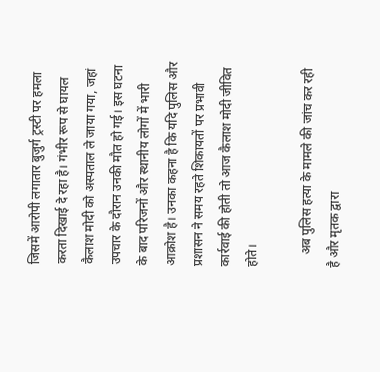जिसमें आरोपी लगातार बुजुर्ग ट्रस्टी पर हमला करता दिखाई दे रहा है। गंभीर रूप से घायल कैलाश मोदी को अस्पताल ले जाया गया, जहां उपचार के दौरान उनकी मौत हो गई। इस घटना के बाद परिजनों और स्थानीय लोगों में भारी आक्रोश है। उनका कहना है कि यदि पुलिस और प्रशासन ने समय रहते शिकायतों पर प्रभावी कार्रवाई की होती तो आज कैलाश मोदी जीवित होते।

    अब पुलिस हत्या के मामले की जांच कर रही है और मृतक द्वारा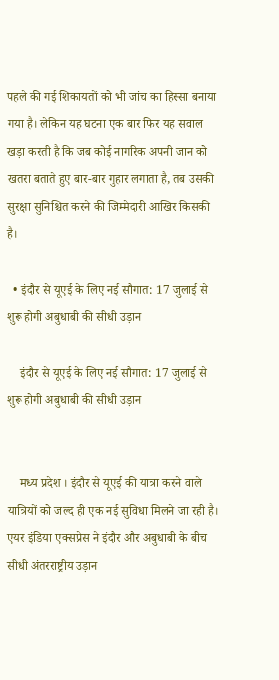पहले की गई शिकायतों को भी जांच का हिस्सा बनाया गया है। लेकिन यह घटना एक बार फिर यह सवाल खड़ा करती है कि जब कोई नागरिक अपनी जान को खतरा बताते हुए बार-बार गुहार लगाता है, तब उसकी सुरक्षा सुनिश्चित करने की जिम्मेदारी आखिर किसकी है।

  • इंदौर से यूएई के लिए नई सौगात: 17 जुलाई से शुरू होगी अबुधाबी की सीधी उड़ान

    इंदौर से यूएई के लिए नई सौगात: 17 जुलाई से शुरू होगी अबुधाबी की सीधी उड़ान


    मध्य प्रदेश । इंदौर से यूएई की यात्रा करने वाले यात्रियों को जल्द ही एक नई सुविधा मिलने जा रही है। एयर इंडिया एक्सप्रेस ने इंदौर और अबुधाबी के बीच सीधी अंतरराष्ट्रीय उड़ान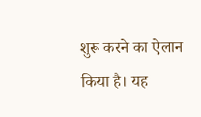शुरू करने का ऐलान किया है। यह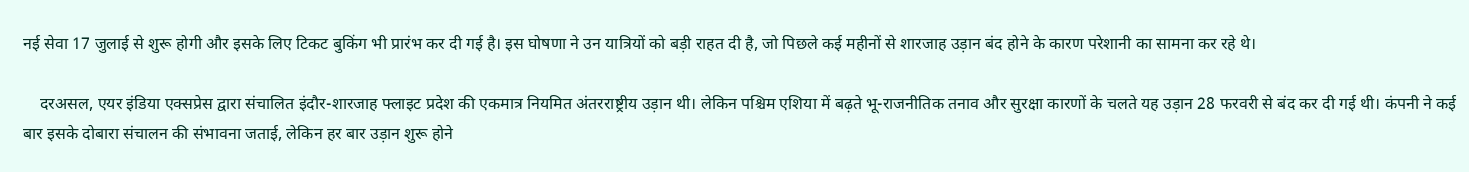नई सेवा 17 जुलाई से शुरू होगी और इसके लिए टिकट बुकिंग भी प्रारंभ कर दी गई है। इस घोषणा ने उन यात्रियों को बड़ी राहत दी है, जो पिछले कई महीनों से शारजाह उड़ान बंद होने के कारण परेशानी का सामना कर रहे थे।

    दरअसल, एयर इंडिया एक्सप्रेस द्वारा संचालित इंदौर-शारजाह फ्लाइट प्रदेश की एकमात्र नियमित अंतरराष्ट्रीय उड़ान थी। लेकिन पश्चिम एशिया में बढ़ते भू-राजनीतिक तनाव और सुरक्षा कारणों के चलते यह उड़ान 28 फरवरी से बंद कर दी गई थी। कंपनी ने कई बार इसके दोबारा संचालन की संभावना जताई, लेकिन हर बार उड़ान शुरू होने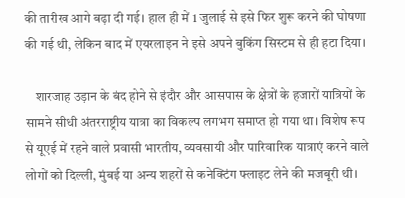की तारीख आगे बढ़ा दी गई। हाल ही में 1 जुलाई से इसे फिर शुरू करने की घोषणा की गई थी, लेकिन बाद में एयरलाइन ने इसे अपने बुकिंग सिस्टम से ही हटा दिया।

    शारजाह उड़ान के बंद होने से इंदौर और आसपास के क्षेत्रों के हजारों यात्रियों के सामने सीधी अंतरराष्ट्रीय यात्रा का विकल्प लगभग समाप्त हो गया था। विशेष रूप से यूएई में रहने वाले प्रवासी भारतीय, व्यवसायी और पारिवारिक यात्राएं करने वाले लोगों को दिल्ली, मुंबई या अन्य शहरों से कनेक्टिंग फ्लाइट लेने की मजबूरी थी।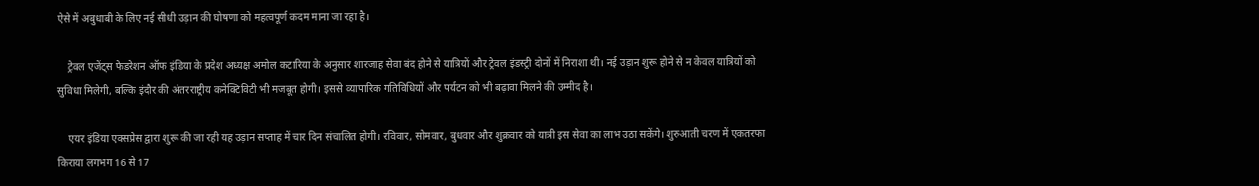ऐसे में अबुधाबी के लिए नई सीधी उड़ान की घोषणा को महत्वपूर्ण कदम माना जा रहा है।

    ट्रेवल एजेंट्स फेडरेशन ऑफ इंडिया के प्रदेश अध्यक्ष अमोल कटारिया के अनुसार शारजाह सेवा बंद होने से यात्रियों और ट्रेवल इंडस्ट्री दोनों में निराशा थी। नई उड़ान शुरू होने से न केवल यात्रियों को सुविधा मिलेगी, बल्कि इंदौर की अंतरराष्ट्रीय कनेक्टिविटी भी मजबूत होगी। इससे व्यापारिक गतिविधियों और पर्यटन को भी बढ़ावा मिलने की उम्मीद है।

    एयर इंडिया एक्सप्रेस द्वारा शुरू की जा रही यह उड़ान सप्ताह में चार दिन संचालित होगी। रविवार, सोमवार, बुधवार और शुक्रवार को यात्री इस सेवा का लाभ उठा सकेंगे। शुरुआती चरण में एकतरफा किराया लगभग 16 से 17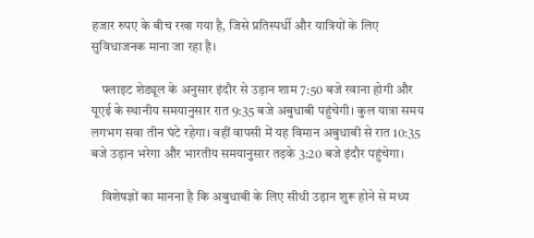हजार रुपए के बीच रखा गया है, जिसे प्रतिस्पर्धी और यात्रियों के लिए सुविधाजनक माना जा रहा है।

    फ्लाइट शेड्यूल के अनुसार इंदौर से उड़ान शाम 7:50 बजे रवाना होगी और यूएई के स्थानीय समयानुसार रात 9:35 बजे अबुधाबी पहुंचेगी। कुल यात्रा समय लगभग सवा तीन घंटे रहेगा। वहीं वापसी में यह विमान अबुधाबी से रात 10:35 बजे उड़ान भरेगा और भारतीय समयानुसार तड़के 3:20 बजे इंदौर पहुंचेगा।

    विशेषज्ञों का मानना है कि अबुधाबी के लिए सीधी उड़ान शुरू होने से मध्य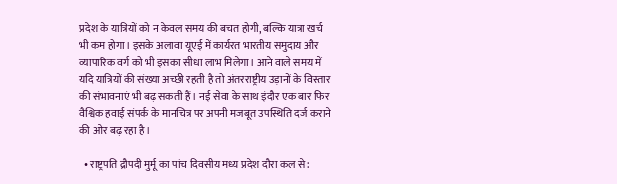प्रदेश के यात्रियों को न केवल समय की बचत होगी, बल्कि यात्रा खर्च भी कम होगा। इसके अलावा यूएई में कार्यरत भारतीय समुदाय और व्यापारिक वर्ग को भी इसका सीधा लाभ मिलेगा। आने वाले समय में यदि यात्रियों की संख्या अच्छी रहती है तो अंतरराष्ट्रीय उड़ानों के विस्तार की संभावनाएं भी बढ़ सकती हैं। नई सेवा के साथ इंदौर एक बार फिर वैश्विक हवाई संपर्क के मानचित्र पर अपनी मजबूत उपस्थिति दर्ज कराने की ओर बढ़ रहा है।

  • राष्ट्रपति द्रौपदी मुर्मू का पांच दिवसीय मध्य प्रदेश दौरा कल से: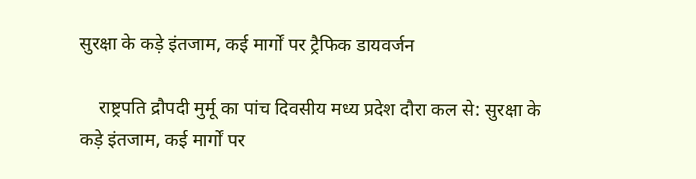सुरक्षा के कड़े इंतजाम, कई मार्गों पर ट्रैफिक डायवर्जन

    राष्ट्रपति द्रौपदी मुर्मू का पांच दिवसीय मध्य प्रदेश दौरा कल से: सुरक्षा के कड़े इंतजाम, कई मार्गों पर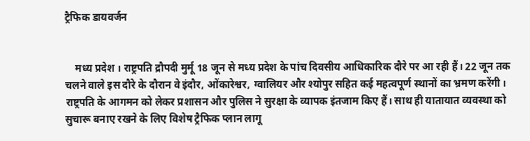ट्रैफिक डायवर्जन


    मध्य प्रदेश । राष्ट्रपति द्रौपदी मुर्मू 18 जून से मध्य प्रदेश के पांच दिवसीय आधिकारिक दौरे पर आ रही हैं। 22 जून तक चलने वाले इस दौरे के दौरान वे इंदौर, ओंकारेश्वर, ग्वालियर और श्योपुर सहित कई महत्वपूर्ण स्थानों का भ्रमण करेंगी। राष्ट्रपति के आगमन को लेकर प्रशासन और पुलिस ने सुरक्षा के व्यापक इंतजाम किए हैं। साथ ही यातायात व्यवस्था को सुचारू बनाए रखने के लिए विशेष ट्रैफिक प्लान लागू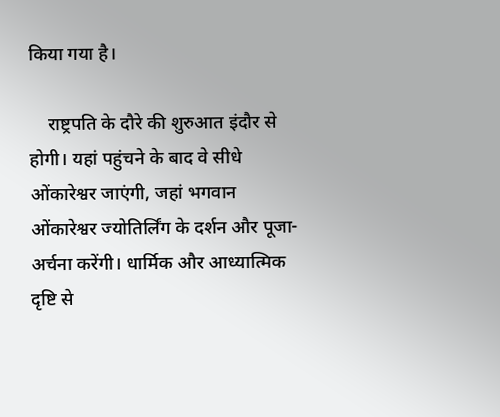किया गया है।

    राष्ट्रपति के दौरे की शुरुआत इंदौर से होगी। यहां पहुंचने के बाद वे सीधे ओंकारेश्वर जाएंगी, जहां भगवान ओंकारेश्वर ज्योतिर्लिंग के दर्शन और पूजा-अर्चना करेंगी। धार्मिक और आध्यात्मिक दृष्टि से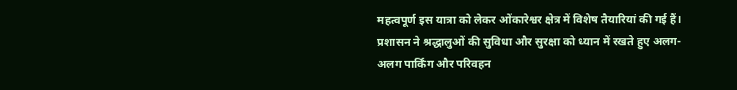महत्वपूर्ण इस यात्रा को लेकर ओंकारेश्वर क्षेत्र में विशेष तैयारियां की गई हैं। प्रशासन ने श्रद्धालुओं की सुविधा और सुरक्षा को ध्यान में रखते हुए अलग-अलग पार्किंग और परिवहन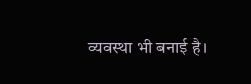व्यवस्था भी बनाई है।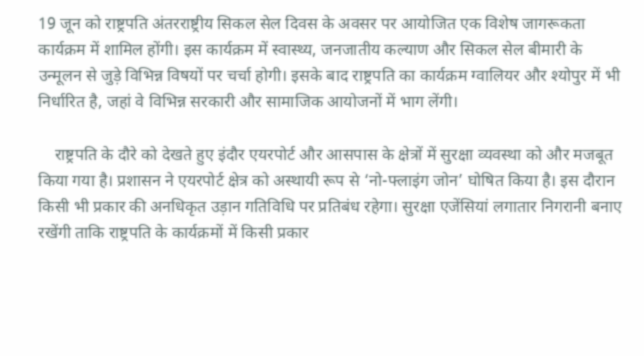19 जून को राष्ट्रपति अंतरराष्ट्रीय सिकल सेल दिवस के अवसर पर आयोजित एक विशेष जागरूकता कार्यक्रम में शामिल होंगी। इस कार्यक्रम में स्वास्थ्य, जनजातीय कल्याण और सिकल सेल बीमारी के उन्मूलन से जुड़े विभिन्न विषयों पर चर्चा होगी। इसके बाद राष्ट्रपति का कार्यक्रम ग्वालियर और श्योपुर में भी निर्धारित है, जहां वे विभिन्न सरकारी और सामाजिक आयोजनों में भाग लेंगी।

    राष्ट्रपति के दौरे को देखते हुए इंदौर एयरपोर्ट और आसपास के क्षेत्रों में सुरक्षा व्यवस्था को और मजबूत किया गया है। प्रशासन ने एयरपोर्ट क्षेत्र को अस्थायी रूप से ‘नो-फ्लाइंग जोन’ घोषित किया है। इस दौरान किसी भी प्रकार की अनधिकृत उड़ान गतिविधि पर प्रतिबंध रहेगा। सुरक्षा एजेंसियां लगातार निगरानी बनाए रखेंगी ताकि राष्ट्रपति के कार्यक्रमों में किसी प्रकार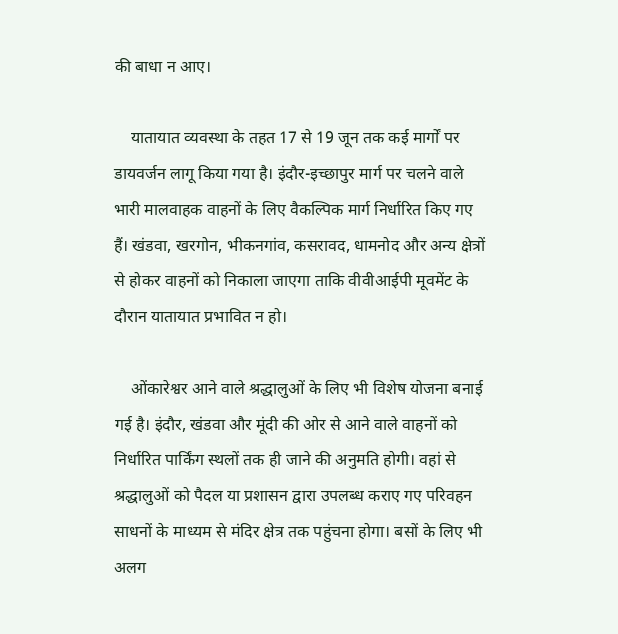की बाधा न आए।

    यातायात व्यवस्था के तहत 17 से 19 जून तक कई मार्गों पर डायवर्जन लागू किया गया है। इंदौर-इच्छापुर मार्ग पर चलने वाले भारी मालवाहक वाहनों के लिए वैकल्पिक मार्ग निर्धारित किए गए हैं। खंडवा, खरगोन, भीकनगांव, कसरावद, धामनोद और अन्य क्षेत्रों से होकर वाहनों को निकाला जाएगा ताकि वीवीआईपी मूवमेंट के दौरान यातायात प्रभावित न हो।

    ओंकारेश्वर आने वाले श्रद्धालुओं के लिए भी विशेष योजना बनाई गई है। इंदौर, खंडवा और मूंदी की ओर से आने वाले वाहनों को निर्धारित पार्किंग स्थलों तक ही जाने की अनुमति होगी। वहां से श्रद्धालुओं को पैदल या प्रशासन द्वारा उपलब्ध कराए गए परिवहन साधनों के माध्यम से मंदिर क्षेत्र तक पहुंचना होगा। बसों के लिए भी अलग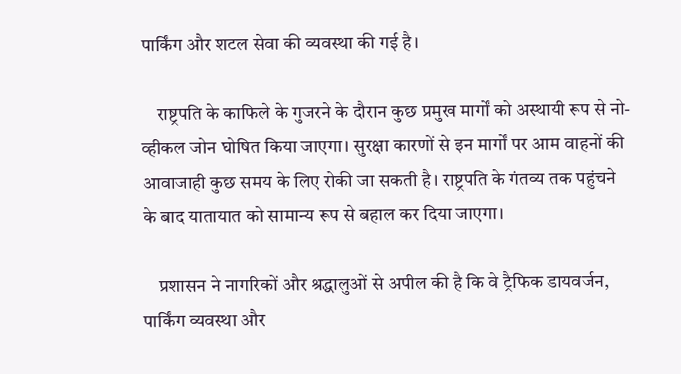पार्किंग और शटल सेवा की व्यवस्था की गई है।

    राष्ट्रपति के काफिले के गुजरने के दौरान कुछ प्रमुख मार्गों को अस्थायी रूप से नो-व्हीकल जोन घोषित किया जाएगा। सुरक्षा कारणों से इन मार्गों पर आम वाहनों की आवाजाही कुछ समय के लिए रोकी जा सकती है। राष्ट्रपति के गंतव्य तक पहुंचने के बाद यातायात को सामान्य रूप से बहाल कर दिया जाएगा।

    प्रशासन ने नागरिकों और श्रद्धालुओं से अपील की है कि वे ट्रैफिक डायवर्जन, पार्किंग व्यवस्था और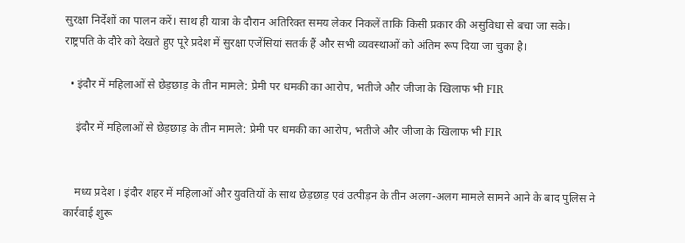सुरक्षा निर्देशों का पालन करें। साथ ही यात्रा के दौरान अतिरिक्त समय लेकर निकलें ताकि किसी प्रकार की असुविधा से बचा जा सके। राष्ट्रपति के दौरे को देखते हुए पूरे प्रदेश में सुरक्षा एजेंसियां सतर्क हैं और सभी व्यवस्थाओं को अंतिम रूप दिया जा चुका है।

  • इंदौर में महिलाओं से छेड़छाड़ के तीन मामले: प्रेमी पर धमकी का आरोप, भतीजे और जीजा के खिलाफ भी FIR

    इंदौर में महिलाओं से छेड़छाड़ के तीन मामले: प्रेमी पर धमकी का आरोप, भतीजे और जीजा के खिलाफ भी FIR


    मध्य प्रदेश । इंदौर शहर में महिलाओं और युवतियों के साथ छेड़छाड़ एवं उत्पीड़न के तीन अलग-अलग मामले सामने आने के बाद पुलिस ने कार्रवाई शुरू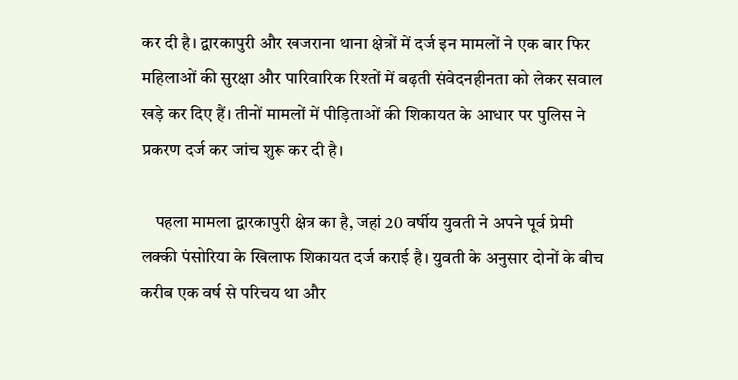कर दी है। द्वारकापुरी और खजराना थाना क्षेत्रों में दर्ज इन मामलों ने एक बार फिर महिलाओं की सुरक्षा और पारिवारिक रिश्तों में बढ़ती संवेदनहीनता को लेकर सवाल खड़े कर दिए हैं। तीनों मामलों में पीड़िताओं की शिकायत के आधार पर पुलिस ने प्रकरण दर्ज कर जांच शुरू कर दी है।

    पहला मामला द्वारकापुरी क्षेत्र का है, जहां 20 वर्षीय युवती ने अपने पूर्व प्रेमी लक्की पंसोरिया के खिलाफ शिकायत दर्ज कराई है। युवती के अनुसार दोनों के बीच करीब एक वर्ष से परिचय था और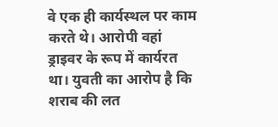वे एक ही कार्यस्थल पर काम करते थे। आरोपी वहां ड्राइवर के रूप में कार्यरत था। युवती का आरोप है कि शराब की लत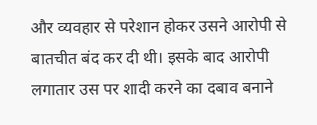और व्यवहार से परेशान होकर उसने आरोपी से बातचीत बंद कर दी थी। इसके बाद आरोपी लगातार उस पर शादी करने का दबाव बनाने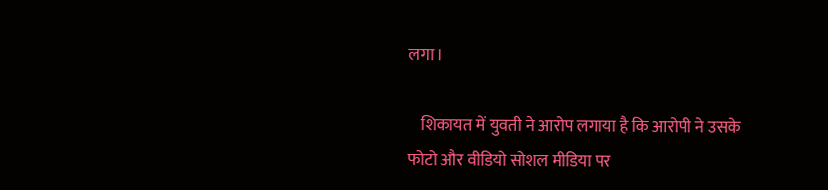लगा।

    शिकायत में युवती ने आरोप लगाया है कि आरोपी ने उसके फोटो और वीडियो सोशल मीडिया पर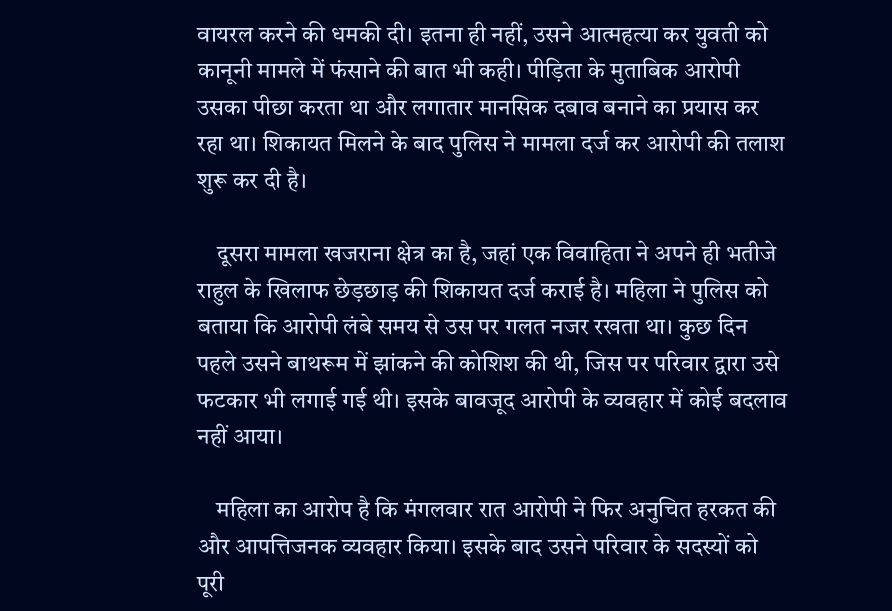वायरल करने की धमकी दी। इतना ही नहीं, उसने आत्महत्या कर युवती को कानूनी मामले में फंसाने की बात भी कही। पीड़िता के मुताबिक आरोपी उसका पीछा करता था और लगातार मानसिक दबाव बनाने का प्रयास कर रहा था। शिकायत मिलने के बाद पुलिस ने मामला दर्ज कर आरोपी की तलाश शुरू कर दी है।

    दूसरा मामला खजराना क्षेत्र का है, जहां एक विवाहिता ने अपने ही भतीजे राहुल के खिलाफ छेड़छाड़ की शिकायत दर्ज कराई है। महिला ने पुलिस को बताया कि आरोपी लंबे समय से उस पर गलत नजर रखता था। कुछ दिन पहले उसने बाथरूम में झांकने की कोशिश की थी, जिस पर परिवार द्वारा उसे फटकार भी लगाई गई थी। इसके बावजूद आरोपी के व्यवहार में कोई बदलाव नहीं आया।

    महिला का आरोप है कि मंगलवार रात आरोपी ने फिर अनुचित हरकत की और आपत्तिजनक व्यवहार किया। इसके बाद उसने परिवार के सदस्यों को पूरी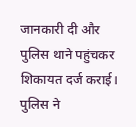जानकारी दी और पुलिस थाने पहुंचकर शिकायत दर्ज कराई। पुलिस ने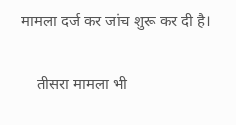मामला दर्ज कर जांच शुरू कर दी है।

    तीसरा मामला भी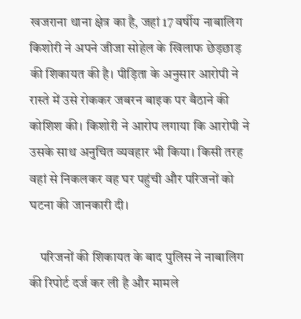खजराना थाना क्षेत्र का है, जहां 17 वर्षीय नाबालिग किशोरी ने अपने जीजा सोहेल के खिलाफ छेड़छाड़ की शिकायत की है। पीड़िता के अनुसार आरोपी ने रास्ते में उसे रोककर जबरन बाइक पर बैठाने की कोशिश की। किशोरी ने आरोप लगाया कि आरोपी ने उसके साथ अनुचित व्यवहार भी किया। किसी तरह वहां से निकलकर वह घर पहुंची और परिजनों को घटना की जानकारी दी।

    परिजनों की शिकायत के बाद पुलिस ने नाबालिग की रिपोर्ट दर्ज कर ली है और मामले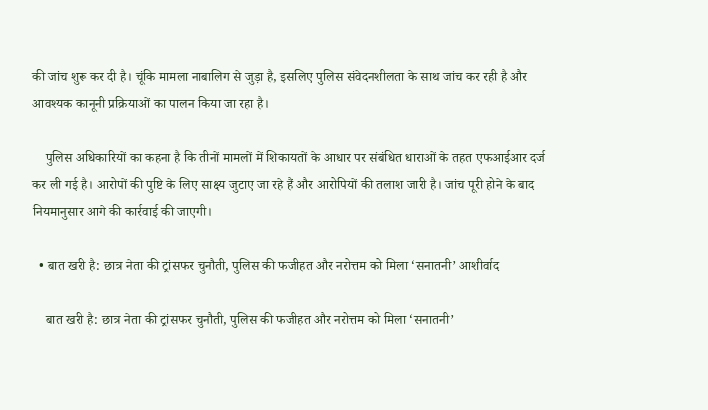की जांच शुरू कर दी है। चूंकि मामला नाबालिग से जुड़ा है, इसलिए पुलिस संवेदनशीलता के साथ जांच कर रही है और आवश्यक कानूनी प्रक्रियाओं का पालन किया जा रहा है।

    पुलिस अधिकारियों का कहना है कि तीनों मामलों में शिकायतों के आधार पर संबंधित धाराओं के तहत एफआईआर दर्ज कर ली गई है। आरोपों की पुष्टि के लिए साक्ष्य जुटाए जा रहे हैं और आरोपियों की तलाश जारी है। जांच पूरी होने के बाद नियमानुसार आगे की कार्रवाई की जाएगी।

  • बात खरी है: छात्र नेता की ट्रांसफर चुनौती, पुलिस की फजीहत और नरोत्तम को मिला ‘सनातनी’ आशीर्वाद

    बात खरी है: छात्र नेता की ट्रांसफर चुनौती, पुलिस की फजीहत और नरोत्तम को मिला ‘सनातनी’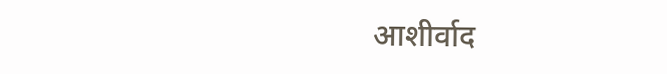आशीर्वाद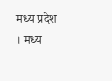मध्य प्रदेश । मध्य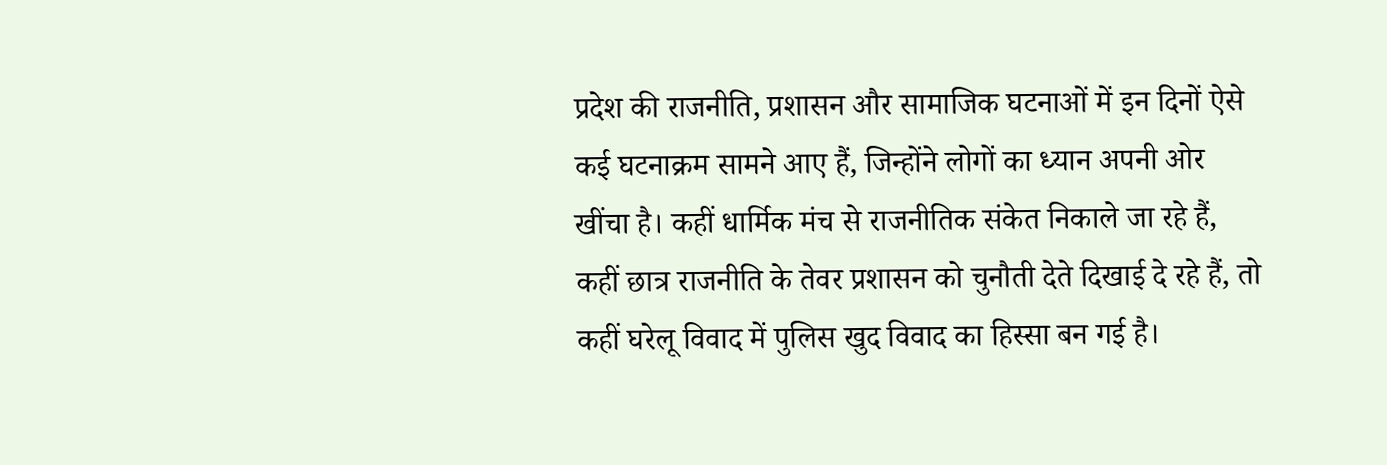प्रदेश की राजनीति, प्रशासन और सामाजिक घटनाओं में इन दिनों ऐसे कई घटनाक्रम सामने आए हैं, जिन्होंने लोगों का ध्यान अपनी ओर खींचा है। कहीं धार्मिक मंच से राजनीतिक संकेत निकाले जा रहे हैं, कहीं छात्र राजनीति के तेवर प्रशासन को चुनौती देते दिखाई दे रहे हैं, तो कहीं घरेलू विवाद में पुलिस खुद विवाद का हिस्सा बन गई है।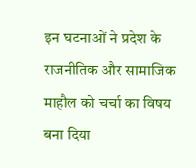इन घटनाओं ने प्रदेश के राजनीतिक और सामाजिक माहौल को चर्चा का विषय बना दिया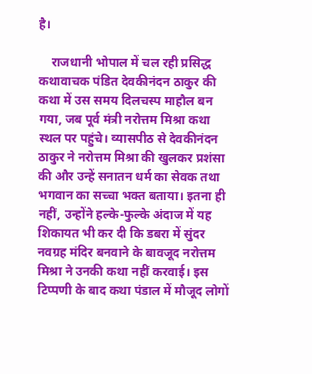है।

    राजधानी भोपाल में चल रही प्रसिद्ध कथावाचक पंडित देवकीनंदन ठाकुर की कथा में उस समय दिलचस्प माहौल बन गया, जब पूर्व मंत्री नरोत्तम मिश्रा कथा स्थल पर पहुंचे। व्यासपीठ से देवकीनंदन ठाकुर ने नरोत्तम मिश्रा की खुलकर प्रशंसा की और उन्हें सनातन धर्म का सेवक तथा भगवान का सच्चा भक्त बताया। इतना ही नहीं, उन्होंने हल्के-फुल्के अंदाज में यह शिकायत भी कर दी कि डबरा में सुंदर नवग्रह मंदिर बनवाने के बावजूद नरोत्तम मिश्रा ने उनकी कथा नहीं करवाई। इस टिप्पणी के बाद कथा पंडाल में मौजूद लोगों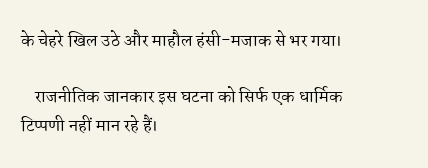के चेहरे खिल उठे और माहौल हंसी-मजाक से भर गया।

    राजनीतिक जानकार इस घटना को सिर्फ एक धार्मिक टिप्पणी नहीं मान रहे हैं।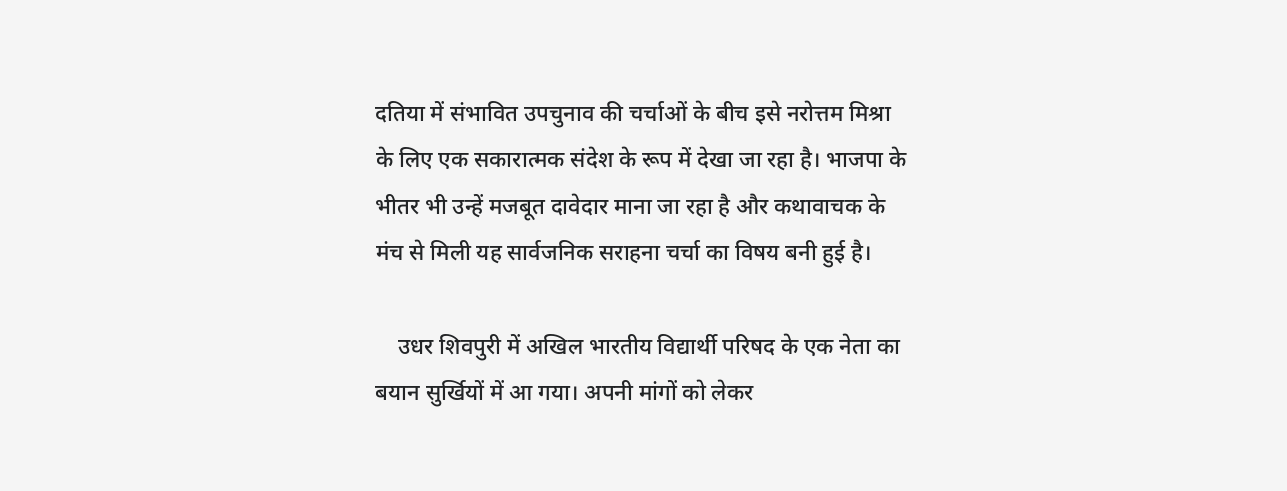दतिया में संभावित उपचुनाव की चर्चाओं के बीच इसे नरोत्तम मिश्रा के लिए एक सकारात्मक संदेश के रूप में देखा जा रहा है। भाजपा के भीतर भी उन्हें मजबूत दावेदार माना जा रहा है और कथावाचक के मंच से मिली यह सार्वजनिक सराहना चर्चा का विषय बनी हुई है।

    उधर शिवपुरी में अखिल भारतीय विद्यार्थी परिषद के एक नेता का बयान सुर्खियों में आ गया। अपनी मांगों को लेकर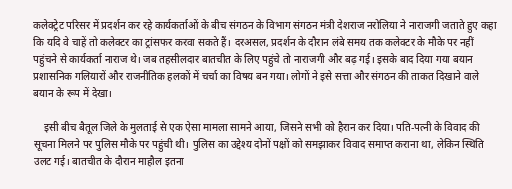कलेक्ट्रेट परिसर में प्रदर्शन कर रहे कार्यकर्ताओं के बीच संगठन के विभाग संगठन मंत्री देशराज नरोलिया ने नाराजगी जताते हुए कहा कि यदि वे चाहें तो कलेक्टर का ट्रांसफर करवा सकते हैं। दरअसल, प्रदर्शन के दौरान लंबे समय तक कलेक्टर के मौके पर नहीं पहुंचने से कार्यकर्ता नाराज थे। जब तहसीलदार बातचीत के लिए पहुंचे तो नाराजगी और बढ़ गई। इसके बाद दिया गया बयान प्रशासनिक गलियारों और राजनीतिक हलकों में चर्चा का विषय बन गया। लोगों ने इसे सत्ता और संगठन की ताकत दिखाने वाले बयान के रूप में देखा।

    इसी बीच बैतूल जिले के मुलताई से एक ऐसा मामला सामने आया, जिसने सभी को हैरान कर दिया। पति-पत्नी के विवाद की सूचना मिलने पर पुलिस मौके पर पहुंची थी। पुलिस का उद्देश्य दोनों पक्षों को समझाकर विवाद समाप्त कराना था, लेकिन स्थिति उलट गई। बातचीत के दौरान माहौल इतना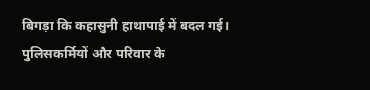बिगड़ा कि कहासुनी हाथापाई में बदल गई। पुलिसकर्मियों और परिवार के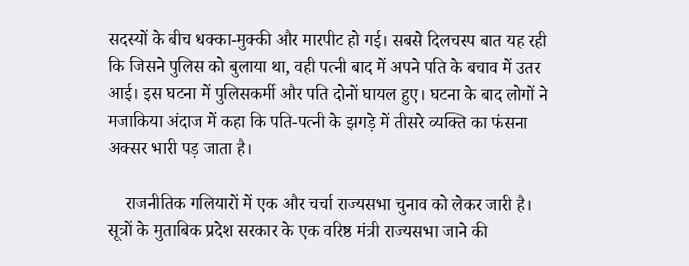सदस्यों के बीच धक्का-मुक्की और मारपीट हो गई। सबसे दिलचस्प बात यह रही कि जिसने पुलिस को बुलाया था, वही पत्नी बाद में अपने पति के बचाव में उतर आई। इस घटना में पुलिसकर्मी और पति दोनों घायल हुए। घटना के बाद लोगों ने मजाकिया अंदाज में कहा कि पति-पत्नी के झगड़े में तीसरे व्यक्ति का फंसना अक्सर भारी पड़ जाता है।

    राजनीतिक गलियारों में एक और चर्चा राज्यसभा चुनाव को लेकर जारी है। सूत्रों के मुताबिक प्रदेश सरकार के एक वरिष्ठ मंत्री राज्यसभा जाने की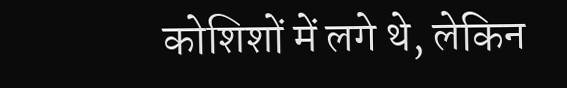कोशिशों में लगे थे, लेकिन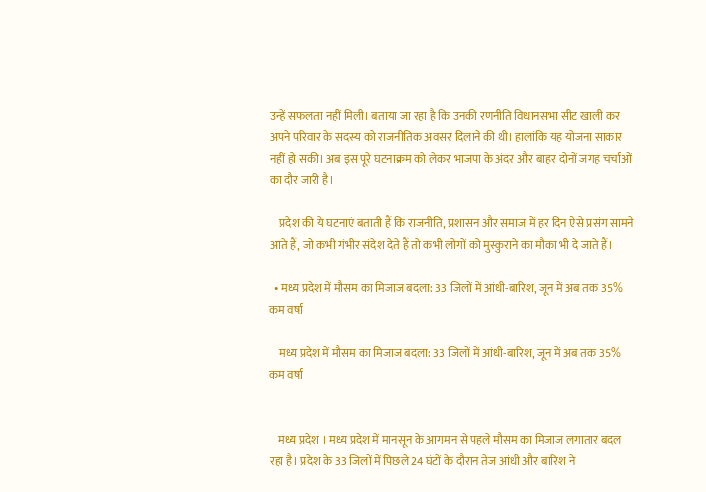उन्हें सफलता नहीं मिली। बताया जा रहा है कि उनकी रणनीति विधानसभा सीट खाली कर अपने परिवार के सदस्य को राजनीतिक अवसर दिलाने की थी। हालांकि यह योजना साकार नहीं हो सकी। अब इस पूरे घटनाक्रम को लेकर भाजपा के अंदर और बाहर दोनों जगह चर्चाओं का दौर जारी है।

    प्रदेश की ये घटनाएं बताती हैं कि राजनीति, प्रशासन और समाज में हर दिन ऐसे प्रसंग सामने आते हैं, जो कभी गंभीर संदेश देते हैं तो कभी लोगों को मुस्कुराने का मौका भी दे जाते हैं।

  • मध्य प्रदेश में मौसम का मिजाज बदला: 33 जिलों में आंधी-बारिश, जून में अब तक 35% कम वर्षा

    मध्य प्रदेश में मौसम का मिजाज बदला: 33 जिलों में आंधी-बारिश, जून में अब तक 35% कम वर्षा


    मध्य प्रदेश । मध्य प्रदेश में मानसून के आगमन से पहले मौसम का मिजाज लगातार बदल रहा है। प्रदेश के 33 जिलों में पिछले 24 घंटों के दौरान तेज आंधी और बारिश ने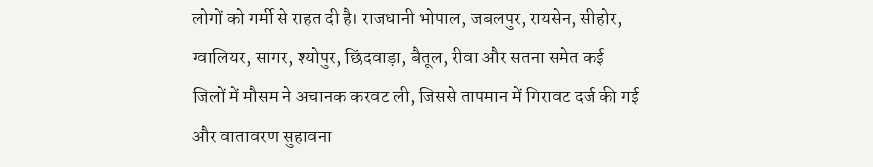लोगों को गर्मी से राहत दी है। राजधानी भोपाल, जबलपुर, रायसेन, सीहोर, ग्वालियर, सागर, श्योपुर, छिंदवाड़ा, बैतूल, रीवा और सतना समेत कई जिलों में मौसम ने अचानक करवट ली, जिससे तापमान में गिरावट दर्ज की गई और वातावरण सुहावना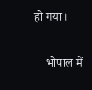हो गया।

    भोपाल में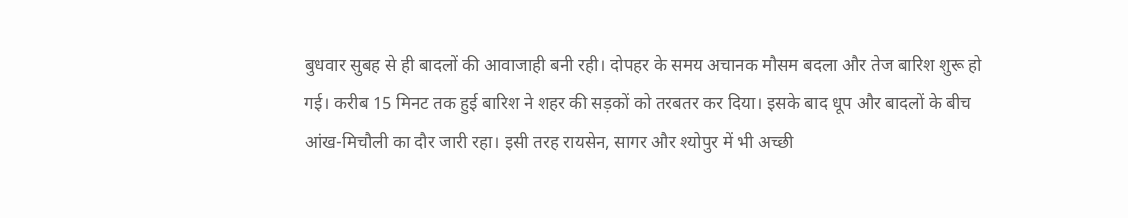बुधवार सुबह से ही बादलों की आवाजाही बनी रही। दोपहर के समय अचानक मौसम बदला और तेज बारिश शुरू हो गई। करीब 15 मिनट तक हुई बारिश ने शहर की सड़कों को तरबतर कर दिया। इसके बाद धूप और बादलों के बीच आंख-मिचौली का दौर जारी रहा। इसी तरह रायसेन, सागर और श्योपुर में भी अच्छी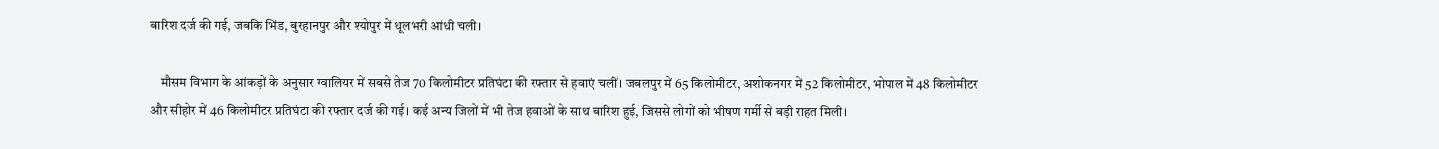बारिश दर्ज की गई, जबकि भिंड, बुरहानपुर और श्योपुर में धूलभरी आंधी चली।

    मौसम विभाग के आंकड़ों के अनुसार ग्वालियर में सबसे तेज 70 किलोमीटर प्रतिघंटा की रफ्तार से हवाएं चलीं। जबलपुर में 65 किलोमीटर, अशोकनगर में 52 किलोमीटर, भोपाल में 48 किलोमीटर और सीहोर में 46 किलोमीटर प्रतिघंटा की रफ्तार दर्ज की गई। कई अन्य जिलों में भी तेज हवाओं के साथ बारिश हुई, जिससे लोगों को भीषण गर्मी से बड़ी राहत मिली।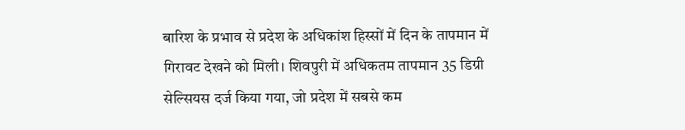बारिश के प्रभाव से प्रदेश के अधिकांश हिस्सों में दिन के तापमान में गिरावट देखने को मिली। शिवपुरी में अधिकतम तापमान 35 डिग्री सेल्सियस दर्ज किया गया, जो प्रदेश में सबसे कम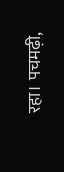रहा। पचमढ़ी,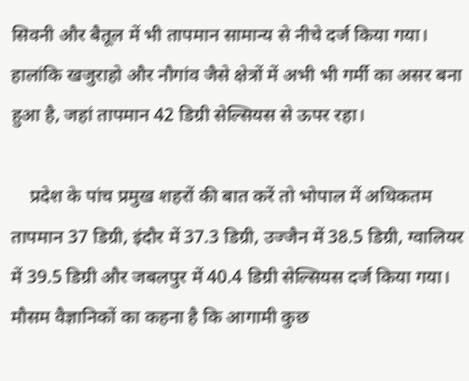सिवनी और बैतूल में भी तापमान सामान्य से नीचे दर्ज किया गया। हालांकि खजुराहो और नौगांव जैसे क्षेत्रों में अभी भी गर्मी का असर बना हुआ है, जहां तापमान 42 डिग्री सेल्सियस से ऊपर रहा।

    प्रदेश के पांच प्रमुख शहरों की बात करें तो भोपाल में अधिकतम तापमान 37 डिग्री, इंदौर में 37.3 डिग्री, उज्जैन में 38.5 डिग्री, ग्वालियर में 39.5 डिग्री और जबलपुर में 40.4 डिग्री सेल्सियस दर्ज किया गया। मौसम वैज्ञानिकों का कहना है कि आगामी कुछ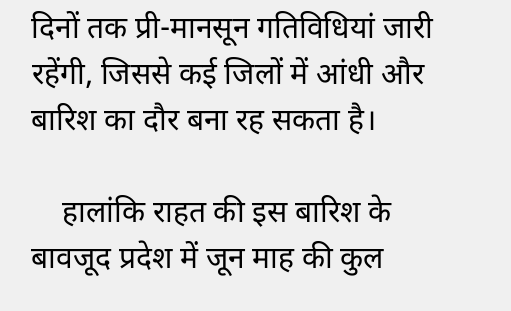दिनों तक प्री-मानसून गतिविधियां जारी रहेंगी, जिससे कई जिलों में आंधी और बारिश का दौर बना रह सकता है।

    हालांकि राहत की इस बारिश के बावजूद प्रदेश में जून माह की कुल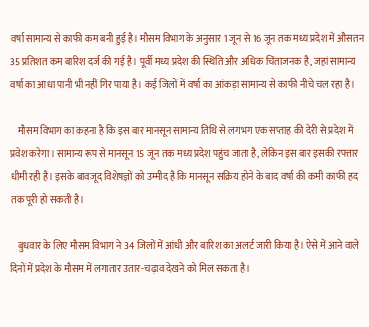वर्षा सामान्य से काफी कम बनी हुई है। मौसम विभाग के अनुसार 1 जून से 16 जून तक मध्य प्रदेश में औसतन 35 प्रतिशत कम बारिश दर्ज की गई है। पूर्वी मध्य प्रदेश की स्थिति और अधिक चिंताजनक है, जहां सामान्य वर्षा का आधा पानी भी नहीं गिर पाया है। कई जिलों में वर्षा का आंकड़ा सामान्य से काफी नीचे चल रहा है।

    मौसम विभाग का कहना है कि इस बार मानसून सामान्य तिथि से लगभग एक सप्ताह की देरी से प्रदेश में प्रवेश करेगा। सामान्य रूप से मानसून 15 जून तक मध्य प्रदेश पहुंच जाता है, लेकिन इस बार इसकी रफ्तार धीमी रही है। इसके बावजूद विशेषज्ञों को उम्मीद है कि मानसून सक्रिय होने के बाद वर्षा की कमी काफी हद तक पूरी हो सकती है।

    बुधवार के लिए मौसम विभाग ने 34 जिलों में आंधी और बारिश का अलर्ट जारी किया है। ऐसे में आने वाले दिनों में प्रदेश के मौसम में लगातार उतार-चढ़ाव देखने को मिल सकता है।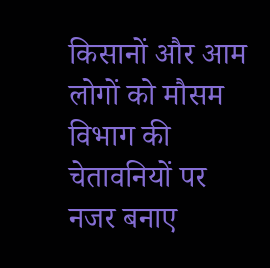किसानों और आम लोगों को मौसम विभाग की चेतावनियों पर नजर बनाए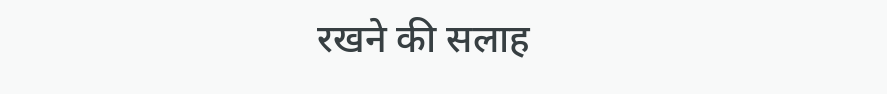रखने की सलाह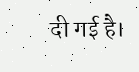दी गई है।